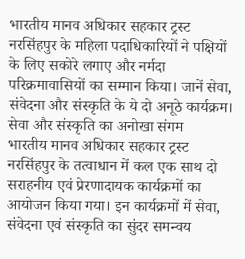भारतीय मानव अधिकार सहकार ट्रस्ट नरसिंहपुर के महिला पदाधिकारियों ने पक्षियों के लिए सकोरे लगाए और नर्मदा परिक्रमावासियों का सम्मान किया। जानें सेवा, संवेदना और संस्कृति के ये दो अनूठे कार्यक्रम।
सेवा और संस्कृति का अनोखा संगम
भारतीय मानव अधिकार सहकार ट्रस्ट नरसिंहपुर के तत्वाधान में कल एक साथ दो सराहनीय एवं प्रेरणादायक कार्यक्रमों का आयोजन किया गया। इन कार्यक्रमों में सेवा, संवेदना एवं संस्कृति का सुंदर समन्वय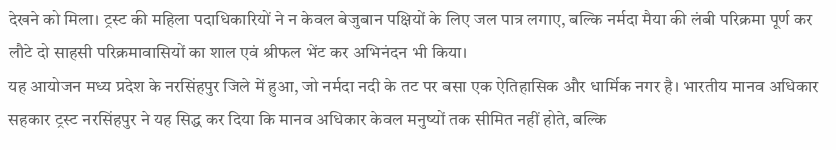देखने को मिला। ट्रस्ट की महिला पदाधिकारियों ने न केवल बेजुबान पक्षियों के लिए जल पात्र लगाए, बल्कि नर्मदा मैया की लंबी परिक्रमा पूर्ण कर लौटे दो साहसी परिक्रमावासियों का शाल एवं श्रीफल भेंट कर अभिनंदन भी किया।
यह आयोजन मध्य प्रदेश के नरसिंहपुर जिले में हुआ, जो नर्मदा नदी के तट पर बसा एक ऐतिहासिक और धार्मिक नगर है। भारतीय मानव अधिकार सहकार ट्रस्ट नरसिंहपुर ने यह सिद्ध कर दिया कि मानव अधिकार केवल मनुष्यों तक सीमित नहीं होते, बल्कि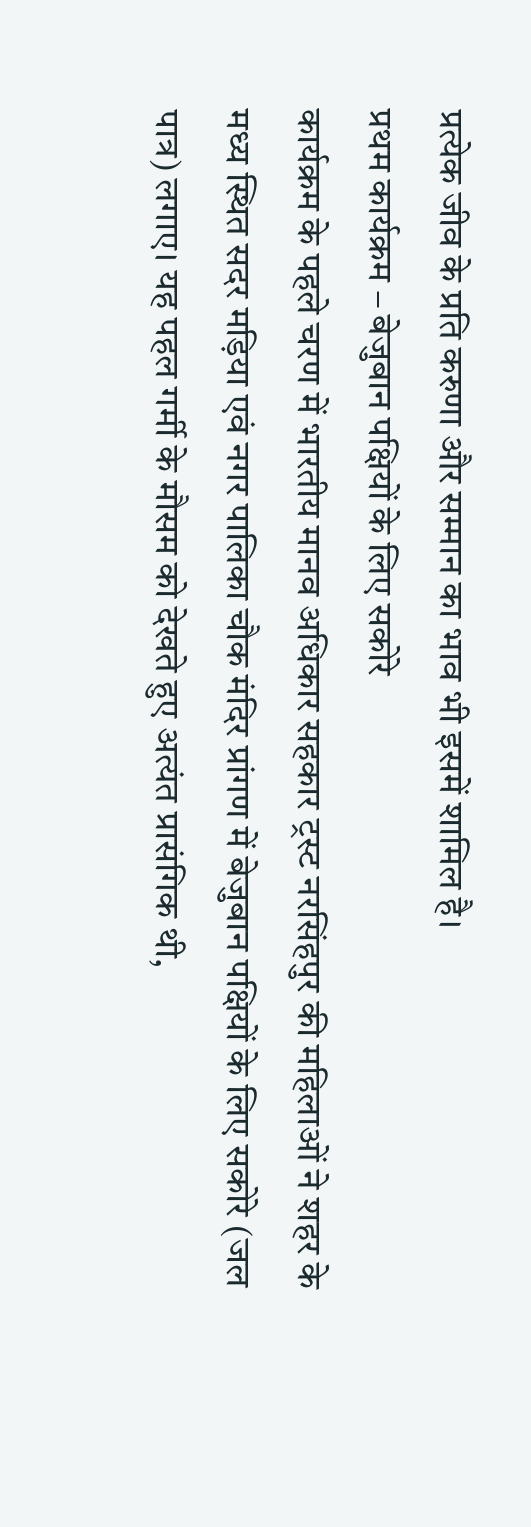प्रत्येक जीव के प्रति करुणा और सम्मान का भाव भी इसमें शामिल है।
प्रथम कार्यक्रम – बेजुबान पक्षियों के लिए सकोरे
कार्यक्रम के पहले चरण में भारतीय मानव अधिकार सहकार ट्रस्ट नरसिंहपुर की महिलाओं ने शहर के मध्य स्थित सदर मड़िया एवं नगर पालिका चौक मंदिर प्रांगण में बेजुबान पक्षियों के लिए सकोरे (जल पात्र) लगाए। यह पहल गर्मी के मौसम को देखते हुए अत्यंत प्रासंगिक थी,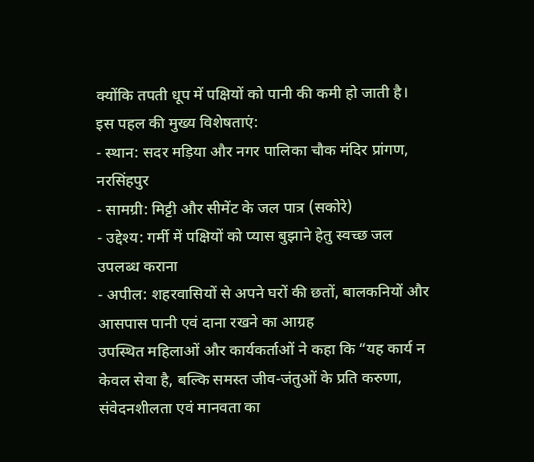क्योंकि तपती धूप में पक्षियों को पानी की कमी हो जाती है।
इस पहल की मुख्य विशेषताएं:
- स्थान: सदर मड़िया और नगर पालिका चौक मंदिर प्रांगण, नरसिंहपुर
- सामग्री: मिट्टी और सीमेंट के जल पात्र (सकोरे)
- उद्देश्य: गर्मी में पक्षियों को प्यास बुझाने हेतु स्वच्छ जल उपलब्ध कराना
- अपील: शहरवासियों से अपने घरों की छतों, बालकनियों और आसपास पानी एवं दाना रखने का आग्रह
उपस्थित महिलाओं और कार्यकर्ताओं ने कहा कि “यह कार्य न केवल सेवा है, बल्कि समस्त जीव-जंतुओं के प्रति करुणा, संवेदनशीलता एवं मानवता का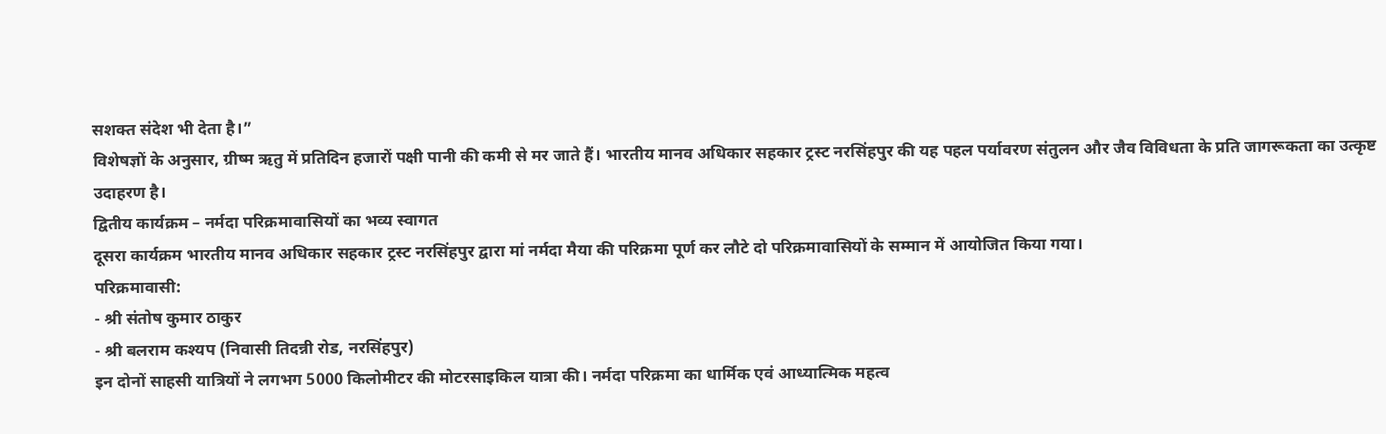सशक्त संदेश भी देता है।”
विशेषज्ञों के अनुसार, ग्रीष्म ऋतु में प्रतिदिन हजारों पक्षी पानी की कमी से मर जाते हैं। भारतीय मानव अधिकार सहकार ट्रस्ट नरसिंहपुर की यह पहल पर्यावरण संतुलन और जैव विविधता के प्रति जागरूकता का उत्कृष्ट उदाहरण है।
द्वितीय कार्यक्रम – नर्मदा परिक्रमावासियों का भव्य स्वागत
दूसरा कार्यक्रम भारतीय मानव अधिकार सहकार ट्रस्ट नरसिंहपुर द्वारा मां नर्मदा मैया की परिक्रमा पूर्ण कर लौटे दो परिक्रमावासियों के सम्मान में आयोजित किया गया।
परिक्रमावासी:
- श्री संतोष कुमार ठाकुर
- श्री बलराम कश्यप (निवासी तिदन्नी रोड, नरसिंहपुर)
इन दोनों साहसी यात्रियों ने लगभग 5000 किलोमीटर की मोटरसाइकिल यात्रा की। नर्मदा परिक्रमा का धार्मिक एवं आध्यात्मिक महत्व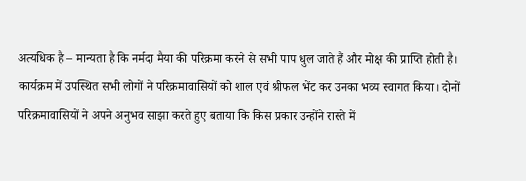अत्यधिक है – मान्यता है कि नर्मदा मैया की परिक्रमा करने से सभी पाप धुल जाते हैं और मोक्ष की प्राप्ति होती है।
कार्यक्रम में उपस्थित सभी लोगों ने परिक्रमावासियों को शाल एवं श्रीफल भेंट कर उनका भव्य स्वागत किया। दोनों परिक्रमावासियों ने अपने अनुभव साझा करते हुए बताया कि किस प्रकार उन्होंने रास्ते में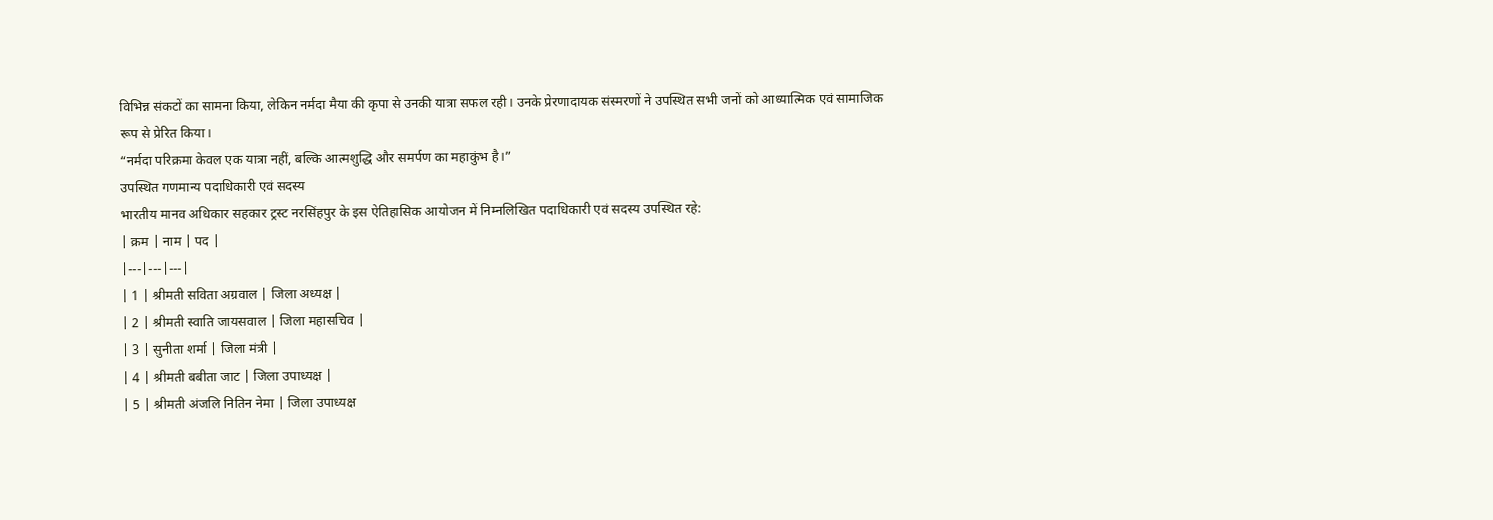विभिन्न संकटों का सामना किया, लेकिन नर्मदा मैया की कृपा से उनकी यात्रा सफल रही। उनके प्रेरणादायक संस्मरणों ने उपस्थित सभी जनों को आध्यात्मिक एवं सामाजिक रूप से प्रेरित किया।
“नर्मदा परिक्रमा केवल एक यात्रा नहीं, बल्कि आत्मशुद्धि और समर्पण का महाकुंभ है।”
उपस्थित गणमान्य पदाधिकारी एवं सदस्य
भारतीय मानव अधिकार सहकार ट्रस्ट नरसिंहपुर के इस ऐतिहासिक आयोजन में निम्नलिखित पदाधिकारी एवं सदस्य उपस्थित रहे:
| क्रम | नाम | पद |
|---|---|---|
| 1 | श्रीमती सविता अग्रवाल | जिला अध्यक्ष |
| 2 | श्रीमती स्वाति जायसवाल | जिला महासचिव |
| 3 | सुनीता शर्मा | जिला मंत्री |
| 4 | श्रीमती बबीता जाट | जिला उपाध्यक्ष |
| 5 | श्रीमती अंजलि नितिन नेमा | जिला उपाध्यक्ष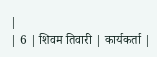|
| 6 | शिवम तिवारी | कार्यकर्ता |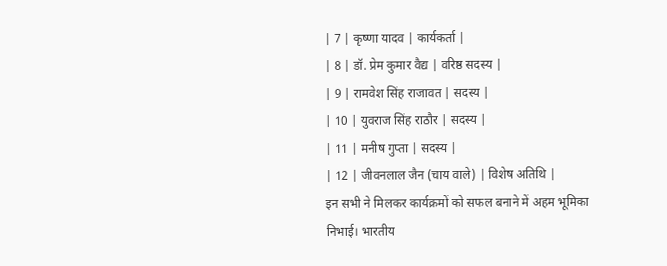| 7 | कृष्णा यादव | कार्यकर्ता |
| 8 | डॉ. प्रेम कुमार वैद्य | वरिष्ठ सदस्य |
| 9 | रामवेश सिंह राजावत | सदस्य |
| 10 | युवराज सिंह राठौर | सदस्य |
| 11 | मनीष गुप्ता | सदस्य |
| 12 | जीवनलाल जैन (चाय वाले) | विशेष अतिथि |
इन सभी ने मिलकर कार्यक्रमों को सफल बनाने में अहम भूमिका निभाई। भारतीय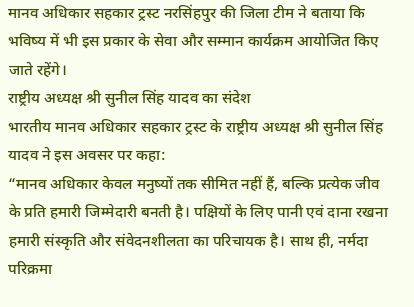मानव अधिकार सहकार ट्रस्ट नरसिंहपुर की जिला टीम ने बताया कि भविष्य में भी इस प्रकार के सेवा और सम्मान कार्यक्रम आयोजित किए जाते रहेंगे।
राष्ट्रीय अध्यक्ष श्री सुनील सिंह यादव का संदेश
भारतीय मानव अधिकार सहकार ट्रस्ट के राष्ट्रीय अध्यक्ष श्री सुनील सिंह यादव ने इस अवसर पर कहा:
“मानव अधिकार केवल मनुष्यों तक सीमित नहीं हैं, बल्कि प्रत्येक जीव के प्रति हमारी जिम्मेदारी बनती है। पक्षियों के लिए पानी एवं दाना रखना हमारी संस्कृति और संवेदनशीलता का परिचायक है। साथ ही, नर्मदा परिक्रमा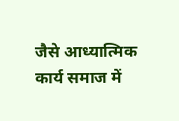जैसे आध्यात्मिक कार्य समाज में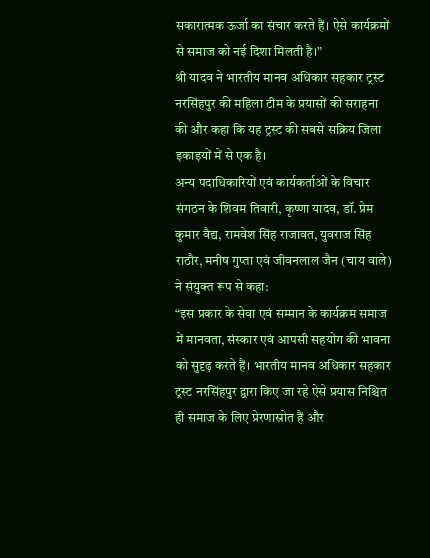सकारात्मक ऊर्जा का संचार करते हैं। ऐसे कार्यक्रमों से समाज को नई दिशा मिलती है।”
श्री यादव ने भारतीय मानव अधिकार सहकार ट्रस्ट नरसिंहपुर की महिला टीम के प्रयासों की सराहना की और कहा कि यह ट्रस्ट की सबसे सक्रिय जिला इकाइयों में से एक है।
अन्य पदाधिकारियों एवं कार्यकर्ताओं के विचार
संगठन के शिवम तिवारी, कृष्णा यादव, डॉ. प्रेम कुमार वैद्य, रामवेश सिंह राजावत, युवराज सिंह राठौर, मनीष गुप्ता एवं जीवनलाल जैन (चाय वाले) ने संयुक्त रूप से कहा:
“इस प्रकार के सेवा एवं सम्मान के कार्यक्रम समाज में मानवता, संस्कार एवं आपसी सहयोग की भावना को सुदृढ़ करते हैं। भारतीय मानव अधिकार सहकार ट्रस्ट नरसिंहपुर द्वारा किए जा रहे ऐसे प्रयास निश्चित ही समाज के लिए प्रेरणास्रोत हैं और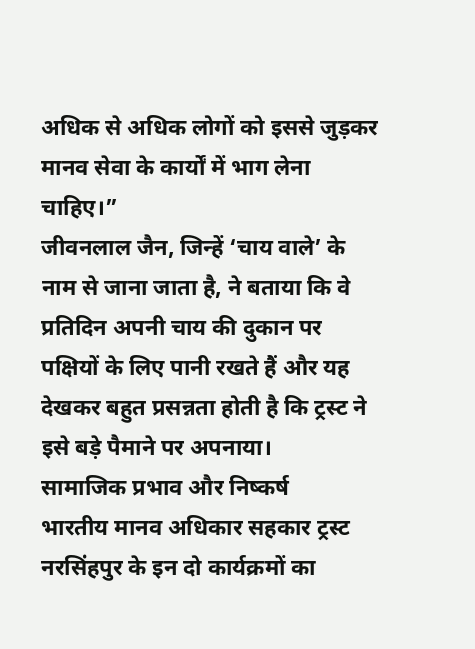अधिक से अधिक लोगों को इससे जुड़कर मानव सेवा के कार्यों में भाग लेना चाहिए।”
जीवनलाल जैन, जिन्हें ‘चाय वाले’ के नाम से जाना जाता है, ने बताया कि वे प्रतिदिन अपनी चाय की दुकान पर पक्षियों के लिए पानी रखते हैं और यह देखकर बहुत प्रसन्नता होती है कि ट्रस्ट ने इसे बड़े पैमाने पर अपनाया।
सामाजिक प्रभाव और निष्कर्ष
भारतीय मानव अधिकार सहकार ट्रस्ट नरसिंहपुर के इन दो कार्यक्रमों का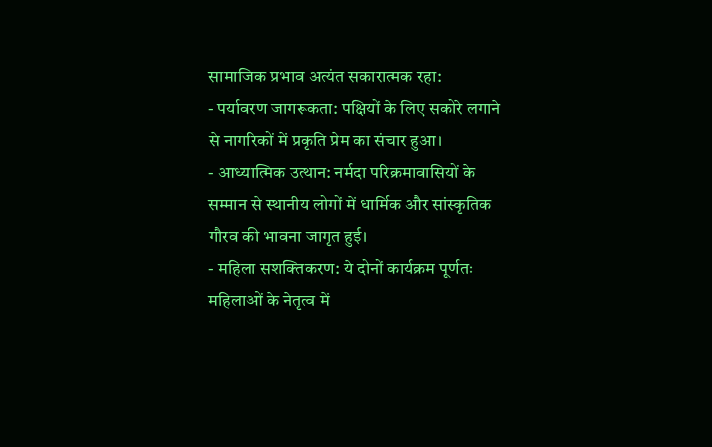सामाजिक प्रभाव अत्यंत सकारात्मक रहा:
- पर्यावरण जागरूकता: पक्षियों के लिए सकोरे लगाने से नागरिकों में प्रकृति प्रेम का संचार हुआ।
- आध्यात्मिक उत्थान: नर्मदा परिक्रमावासियों के सम्मान से स्थानीय लोगों में धार्मिक और सांस्कृतिक गौरव की भावना जागृत हुई।
- महिला सशक्तिकरण: ये दोनों कार्यक्रम पूर्णतः महिलाओं के नेतृत्व में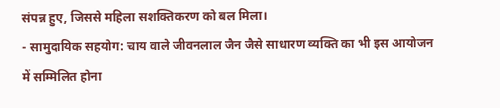संपन्न हुए, जिससे महिला सशक्तिकरण को बल मिला।
- सामुदायिक सहयोग: चाय वाले जीवनलाल जैन जैसे साधारण व्यक्ति का भी इस आयोजन में सम्मिलित होना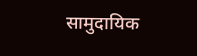सामुदायिक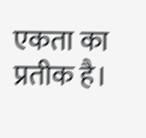एकता का प्रतीक है।